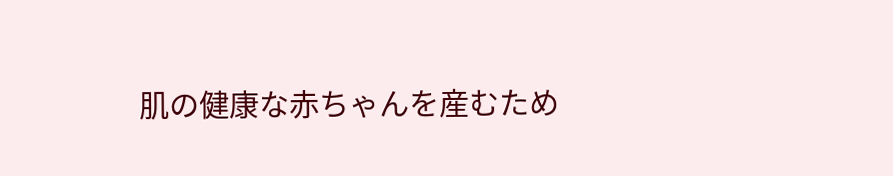肌の健康な赤ちゃんを産むため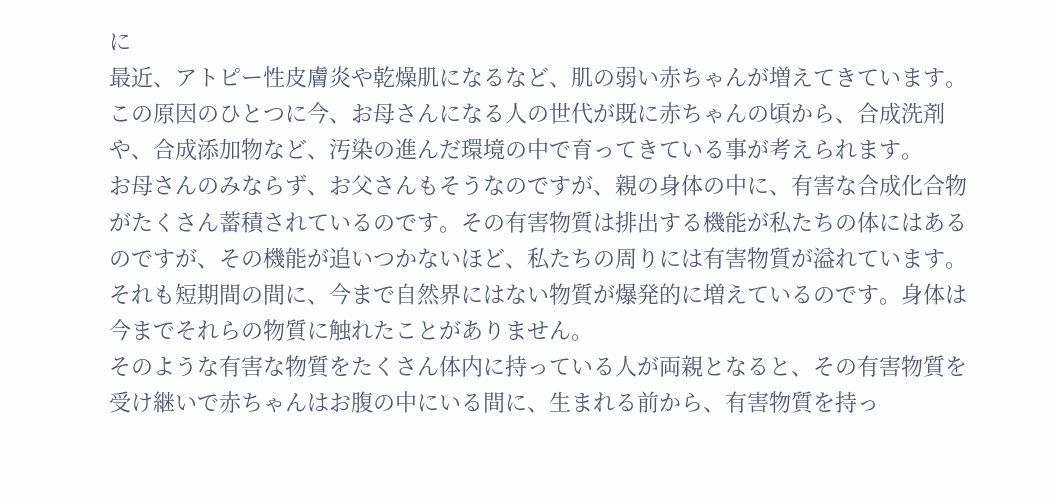に
最近、アトピー性皮膚炎や乾燥肌になるなど、肌の弱い赤ちゃんが増えてきています。この原因のひとつに今、お母さんになる人の世代が既に赤ちゃんの頃から、合成洗剤や、合成添加物など、汚染の進んだ環境の中で育ってきている事が考えられます。
お母さんのみならず、お父さんもそうなのですが、親の身体の中に、有害な合成化合物がたくさん蓄積されているのです。その有害物質は排出する機能が私たちの体にはあるのですが、その機能が追いつかないほど、私たちの周りには有害物質が溢れています。それも短期間の間に、今まで自然界にはない物質が爆発的に増えているのです。身体は今までそれらの物質に触れたことがありません。
そのような有害な物質をたくさん体内に持っている人が両親となると、その有害物質を受け継いで赤ちゃんはお腹の中にいる間に、生まれる前から、有害物質を持っ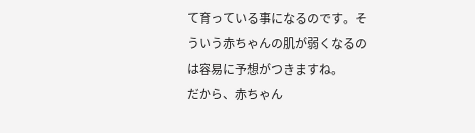て育っている事になるのです。そういう赤ちゃんの肌が弱くなるのは容易に予想がつきますね。
だから、赤ちゃん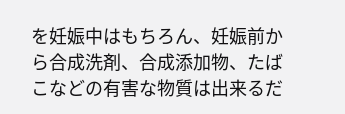を妊娠中はもちろん、妊娠前から合成洗剤、合成添加物、たばこなどの有害な物質は出来るだ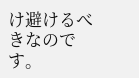け避けるべきなのです。